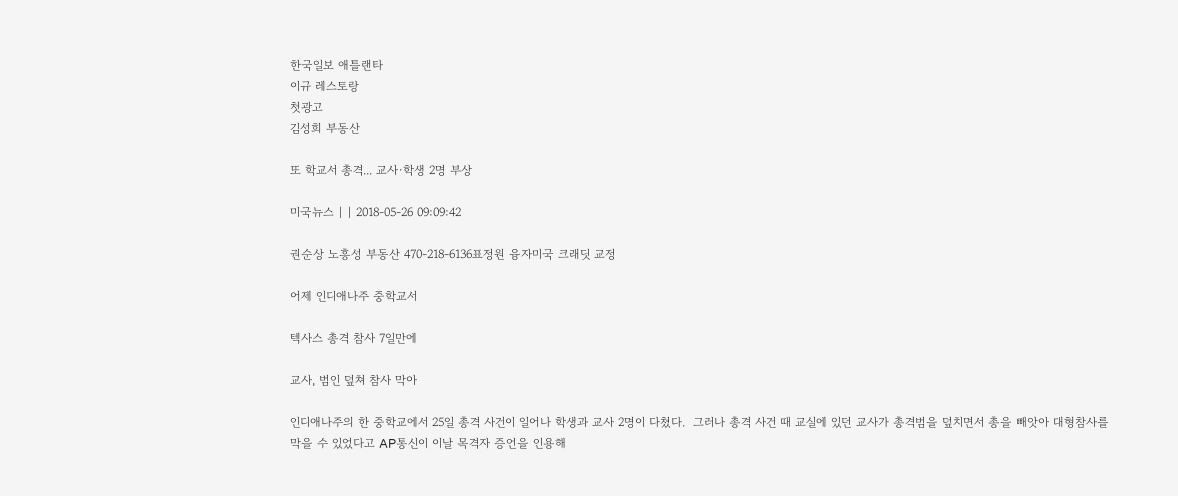한국일보 애틀랜타
이규 레스토랑
첫광고
김성희 부동산

또 학교서 총격... 교사·학생 2명 부상

미국뉴스 | | 2018-05-26 09:09:42

권순상 노흥성 부동산 470-218-6136표정원 융자미국 크래딧 교정

어제 인디애나주 중학교서

텍사스 총격 참사 7일만에

교사, 범인 덮쳐 참사 막아

인디애나주의 한 중학교에서 25일 총격 사건이 일어나 학생과 교사 2명이 다쳤다.  그러나 총격 사건 때 교실에 있던 교사가 총격범을 덮치면서 총을 빼앗아 대형참사를 막을 수 있었다고 AP통신이 이날 목격자 증언을 인용해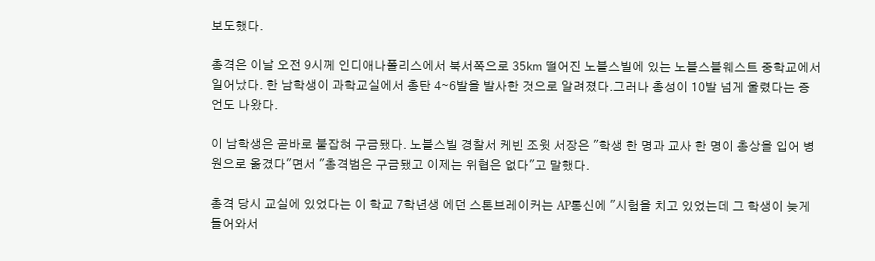보도했다.

총격은 이날 오전 9시께 인디애나폴리스에서 북서쪽으로 35㎞ 떨어진 노블스빌에 있는 노블스블웨스트 중학교에서 일어났다. 한 남학생이 과학교실에서 총탄 4∼6발을 발사한 것으로 알려졌다.그러나 총성이 10발 넘게 울렸다는 증언도 나왔다.

이 남학생은 곧바로 붙잡혀 구금됐다. 노블스빌 경찰서 케빈 조윗 서장은 "학생 한 명과 교사 한 명이 총상을 입어 병원으로 옮겼다"면서 "총격범은 구금됐고 이제는 위협은 없다"고 말했다.

총격 당시 교실에 있었다는 이 학교 7학년생 에던 스톤브레이커는 AP통신에 "시험을 치고 있었는데 그 학생이 늦게 들어와서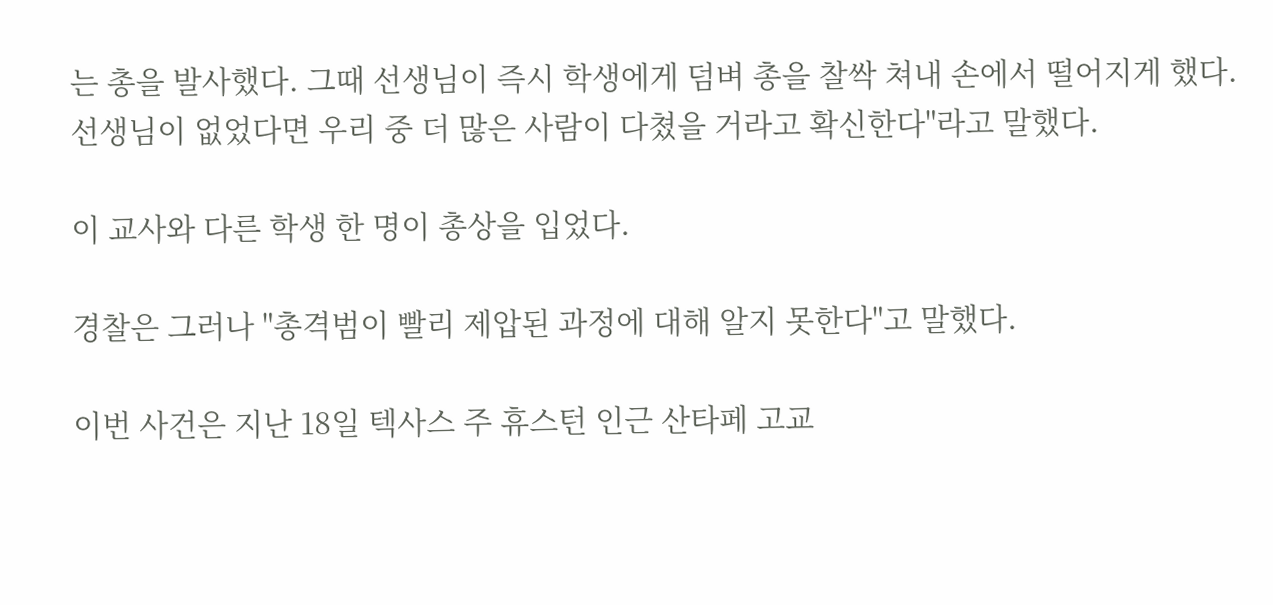는 총을 발사했다. 그때 선생님이 즉시 학생에게 덤벼 총을 찰싹 쳐내 손에서 떨어지게 했다. 선생님이 없었다면 우리 중 더 많은 사람이 다쳤을 거라고 확신한다"라고 말했다.

이 교사와 다른 학생 한 명이 총상을 입었다.

경찰은 그러나 "총격범이 빨리 제압된 과정에 대해 알지 못한다"고 말했다.

이번 사건은 지난 18일 텍사스 주 휴스턴 인근 산타페 고교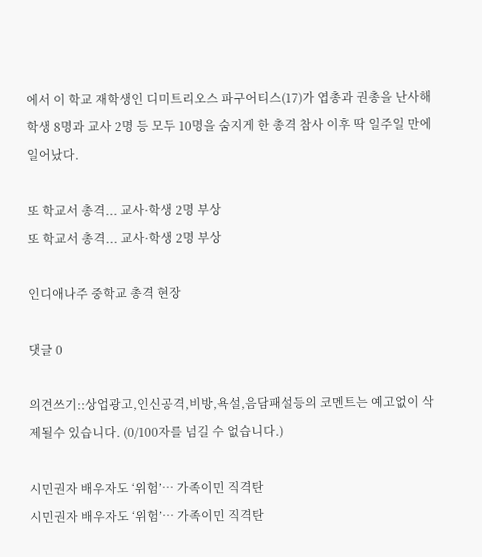에서 이 학교 재학생인 디미트리오스 파구어티스(17)가 엽총과 권총을 난사해 학생 8명과 교사 2명 등 모두 10명을 숨지게 한 총격 참사 이후 딱 일주일 만에 일어났다.

또 학교서 총격... 교사·학생 2명 부상
또 학교서 총격... 교사·학생 2명 부상

인디애나주 중학교 총격 현장

댓글 0

의견쓰기::상업광고,인신공격,비방,욕설,음담패설등의 코멘트는 예고없이 삭제될수 있습니다. (0/100자를 넘길 수 없습니다.)

시민권자 배우자도 ‘위험’… 가족이민 직격탄
시민권자 배우자도 ‘위험’… 가족이민 직격탄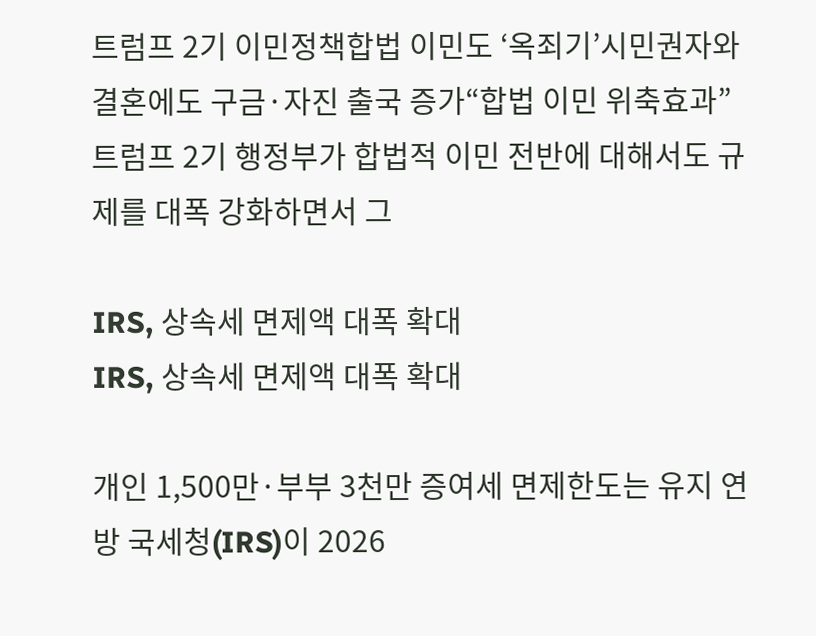트럼프 2기 이민정책합법 이민도 ‘옥죄기’시민권자와 결혼에도 구금·자진 출국 증가“합법 이민 위축효과” 트럼프 2기 행정부가 합법적 이민 전반에 대해서도 규제를 대폭 강화하면서 그

IRS, 상속세 면제액 대폭 확대
IRS, 상속세 면제액 대폭 확대

개인 1,500만·부부 3천만 증여세 면제한도는 유지 연방 국세청(IRS)이 2026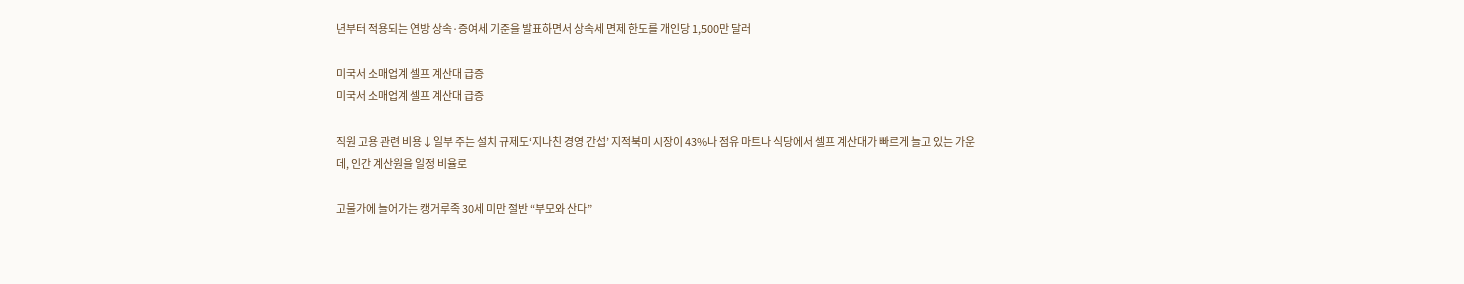년부터 적용되는 연방 상속·증여세 기준을 발표하면서 상속세 면제 한도를 개인당 1,500만 달러

미국서 소매업계 셀프 계산대 급증
미국서 소매업계 셀프 계산대 급증

직원 고용 관련 비용↓일부 주는 설치 규제도‘지나친 경영 간섭’ 지적북미 시장이 43%나 점유 마트나 식당에서 셀프 계산대가 빠르게 늘고 있는 가운데, 인간 계산원을 일정 비율로

고물가에 늘어가는 캥거루족 30세 미만 절반 “부모와 산다”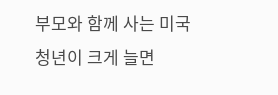부모와 함께 사는 미국 청년이 크게 늘면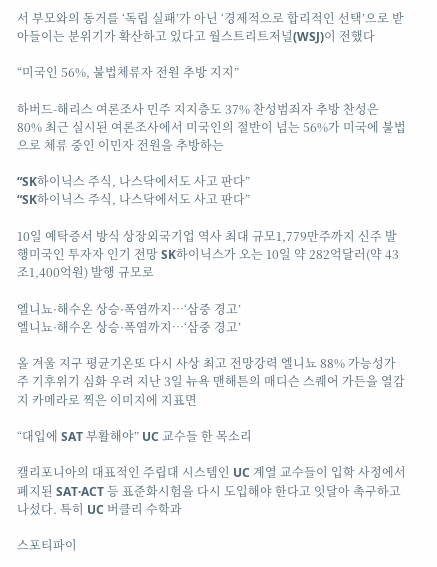서 부모와의 동거를 ‘독립 실패’가 아닌 ‘경제적으로 합리적인 선택’으로 받아들이는 분위기가 확산하고 있다고 월스트리트저널(WSJ)이 전했다

“미국인 56%, 불법체류자 전원 추방 지지”

하버드-해리스 여론조사 민주 지지층도 37% 찬성범죄자 추방 찬성은 80% 최근 실시된 여론조사에서 미국인의 절반이 넘는 56%가 미국에 불법으로 체류 중인 이민자 전원을 추방하는

“SK하이닉스 주식, 나스닥에서도 사고 판다”
“SK하이닉스 주식, 나스닥에서도 사고 판다”

10일 예탁증서 방식 상장외국기업 역사 최대 규모1,779만주까지 신주 발행미국인 투자자 인기 전망 SK하이닉스가 오는 10일 약 282억달러(약 43조1,400억원) 발행 규모로

엘니뇨·해수온 상승·폭염까지…‘삼중 경고’
엘니뇨·해수온 상승·폭염까지…‘삼중 경고’

올 겨울 지구 평균기온또 다시 사상 최고 전망강력 엘니뇨 88% 가능성가주 기후위기 심화 우려 지난 3일 뉴욕 맨해튼의 매디슨 스퀘어 가든을 열감지 카메라로 찍은 이미지에 지표면

“대입에 SAT 부활해야” UC 교수들 한 목소리

캘리포니아의 대표적인 주립대 시스템인 UC 계열 교수들이 입학 사정에서 폐지된 SAT·ACT 등 표준화시험을 다시 도입해야 한다고 잇달아 촉구하고 나섰다. 특히 UC 버클리 수학과

스포티파이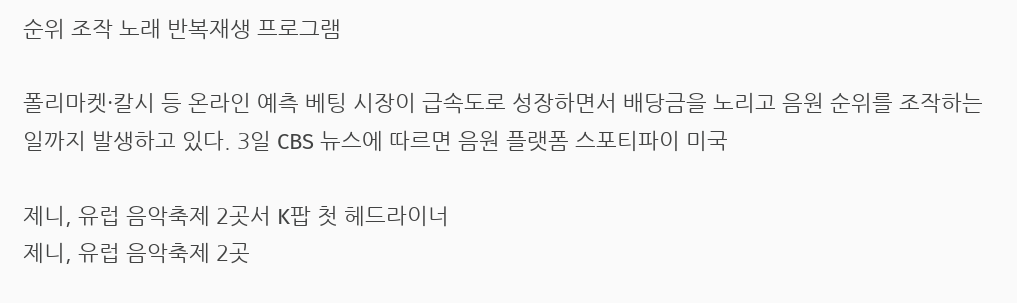순위 조작 노래 반복재생 프로그램

폴리마켓·칼시 등 온라인 예측 베팅 시장이 급속도로 성장하면서 배당금을 노리고 음원 순위를 조작하는 일까지 발생하고 있다. 3일 CBS 뉴스에 따르면 음원 플랫폼 스포티파이 미국

제니, 유럽 음악축제 2곳서 K팝 첫 헤드라이너
제니, 유럽 음악축제 2곳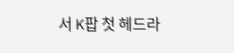서 K팝 첫 헤드라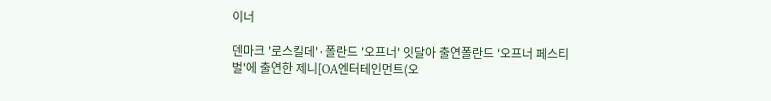이너

덴마크 '로스킬데'·폴란드 '오프너' 잇달아 출연폴란드 '오프너 페스티벌'에 출연한 제니[OA엔터테인먼트(오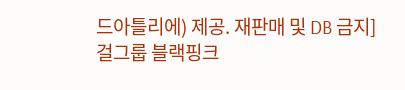드아틀리에) 제공. 재판매 및 DB 금지] 걸그룹 블랙핑크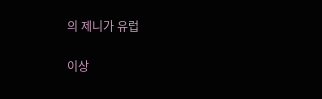의 제니가 유럽

이상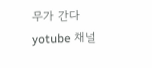무가 간다 yotube 채널